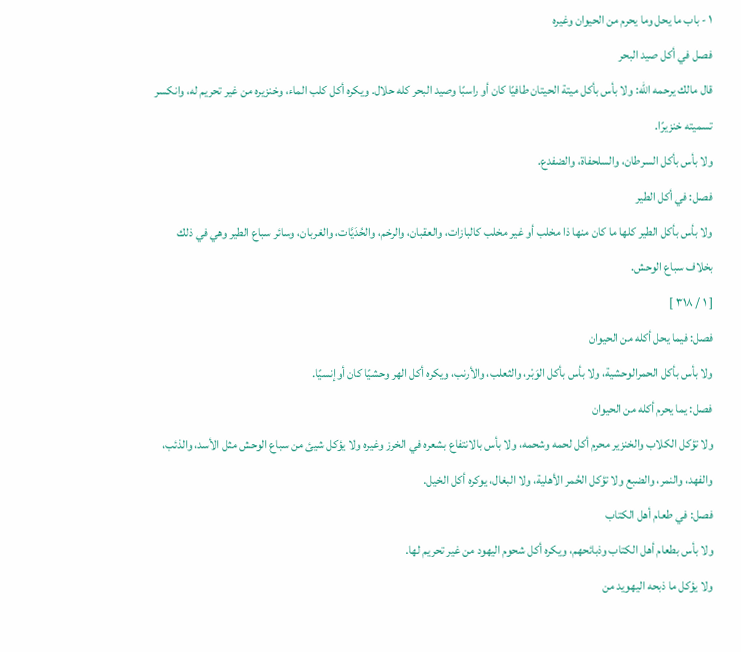١ - باب ما يحل وما يحرم من الحيوان وغيره
فصل في أكل صيد البحر
قال مالك يرحمه الله: ولا بأس بأكل ميتة الحيتان طافيًا كان أو راسبًا وصيد البحر كله حلال. ويكره أكل كلب الماء، وخنزيره من غير تحريم له، وانكسر تسميته خنزيرًا.
ولا بأس بأكل السرطان، والسلحفاة، والضفدع.
فصل: في أكل الطير
ولا بأس بأكل الطير كلها ما كان منها ذا مخلب أو غير مخلب كالبازات، والعقبان، والرخم، والحُدَيَّات، والغربان، وسائر سباع الطير وهي في ذلك بخلاف سباع الوحش.
[ ١ / ٣١٨ ]
فصل: فيما يحل أكله من الحيوان
ولا بأس بأكل الحمرالوحشية، ولا بأس بأكل الوَبْر، والثعلب، والأرنب، ويكره أكل الهر وحشيًا كان أوإنسيًا.
فصل: يما يحرم أكله من الحيوان
ولا تؤكل الكلاب والخنزير محرم أكل لحمه وشحمه، ولا بأس بالانتفاع بشعره في الخرز وغيره ولا يؤكل شيئ من سباع الوحش مثل الأسد، والذئب، والفهد، والنمر، والضبع ولا تؤكل الحُمر الأهلية، ولا البغال، يوكره أكل الخيل.
فصل: في طعام أهل الكتاب
ولا بأس بطعام أهل الكتاب وذبائحهم، ويكره أكل شحوم اليهود من غير تحريم لها.
ولا يؤكل ما ذبحه اليهويد من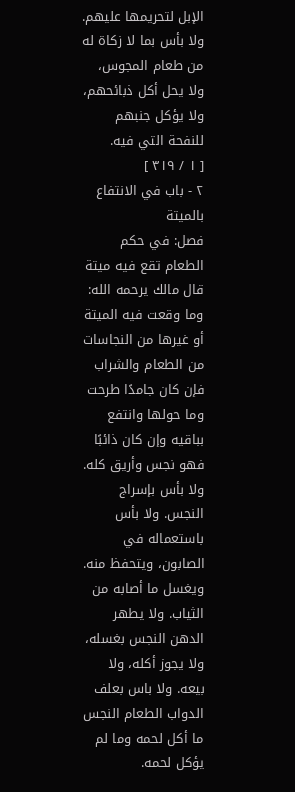الإبل لتحريمها عليهم. ولا بأس بما لا زكاة له من طعام المجوس، ولا يحل أكل ذبائحهم، ولا يؤكل جنبهم للنفحة التي فيه.
[ ١ / ٣١٩ ]
٢ - باب في الانتفاع بالميتة
فصل: في حكم الطعام تقع فيه ميتة
قال مالك يرحمه الله: وما وقعت فيه الميتة أو غيرها من النجاسات من الطعام والشراب فإن كان جامدًا طرحت وما حولها وانتفع بباقيه وإن كان ذائبًا فهو نجس وأريق كله. ولا بأس بإسراج النجس. ولا بأس باستعماله في الصابون، ويتحفظ منه. ويغسل ما أصابه من الثياب. ولا يطهر الدهن النجس بغسله، ولا يجوز أكله، ولا بيعه. ولا باس بعلف الدواب الطعام النجس ما أكل لحمه وما لم يؤكل لحمه.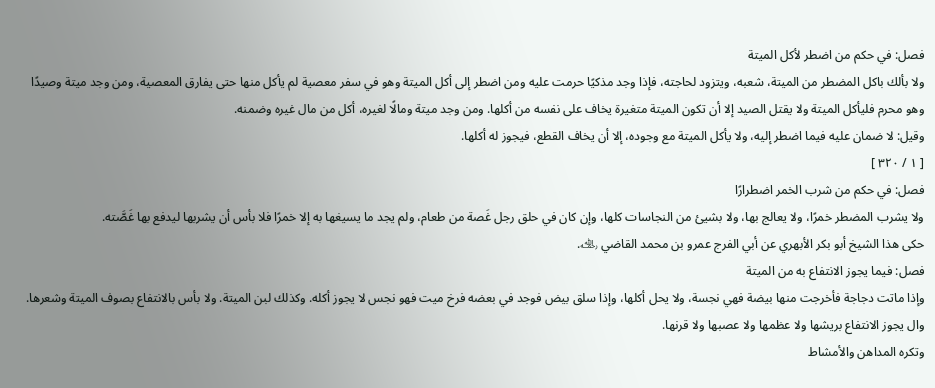فصل: في حكم من اضطر لأكل الميتة
ولا بألك باكل المضطر من الميتة، شعبه، ويتزود لحاجته، فإذا وجد مذكيًا حرمت عليه ومن اضطر إلى أكل الميتة وهو في سفر معصية لم يأكل منها حتى يفارق المعصية، ومن وجد ميتة وصيدًا وهو محرم فليأكل الميتة ولا يقتل الصيد إلا أن تكون الميتة متغيرة يخاف على نفسه من أكلها. ومن وجد ميتة ومالًا لغيره، أكل من مال غيره وضمنه.
وقيل: لا ضمان عليه فيما اضطر إليه، ولا يأكل الميتة مع وجوده، إلا أن يخاف القطع، فيجوز له أكلها.
[ ١ / ٣٢٠ ]
فصل: في حكم من شرب الخمر اضطرارًا
ولا يشرب المضطر خمرًا، ولا يعالج بها، ولا بشيئ من النجاسات كلها، وإن كان في حلق رجل غَصة من طعام، ولم يجد ما يسيغها به إلا خمرًا فلا بأس أن يشربها ليدفع بها غَصَّته.
حكى هذا الشيخ أبو بكر الأبهري عن أبي الفرج عمرو بن محمد القاضي ﵀.
فصل: فيما يجوز الانتفاع به من الميتة
وإذا ماتت دجاجة فأخرجت منها بيضة فهي نجسة، ولا يحل أكلها، وإذا سلق بيض فوجد في بعضه فرخ ميت فهو نجس لا يجوز أكله. وكذلك لبن الميتة. ولا بأس بالانتفاع بصوف الميتة وشعرها. وال يجوز الانتفاع بريشها ولا عظمها ولا عصبها ولا قرنها.
وتكره المداهن والأمشاط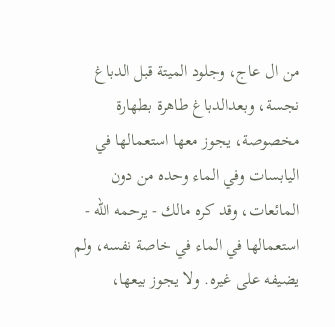من ال عاج، وجلود الميتة قبل الدباغ نجسة، وبعدالدباغ طاهرة بطهارة مخصوصة، يجوز معها استعمالها في اليابسات وفي الماء وحده من دون المائعات، وقد كره مالك - يرحمه الله - استعمالها في الماء في خاصة نفسه، ولم يضيفه على غيره. ولا يجوز بيعها،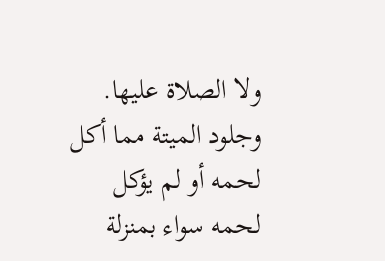ولا الصلاة عليها. وجلود الميتة مما أكل لحمه أو لم يؤكل لحمه سواء بمنزلة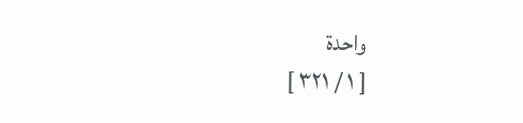واحدة
[ ١ / ٣٢١ ]